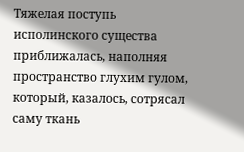Тяжелая поступь исполинского существа приближалась, наполняя пространство глухим гулом, который, казалось, сотрясал саму ткань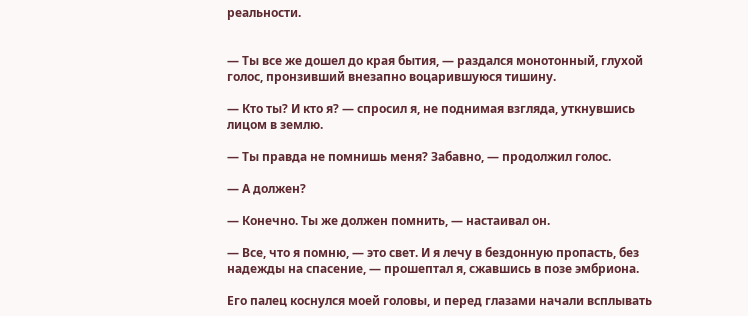реальности.


— Ты все же дошел до края бытия, — раздался монотонный, глухой голос, пронзивший внезапно воцарившуюся тишину.

— Кто ты? И кто я? — спросил я, не поднимая взгляда, уткнувшись лицом в землю.

— Ты правда не помнишь меня? Забавно, — продолжил голос.

— А должен?

— Конечно. Ты же должен помнить, — настаивал он.

— Все, что я помню, — это свет. И я лечу в бездонную пропасть, без надежды на спасение, — прошептал я, сжавшись в позе эмбриона.

Его палец коснулся моей головы, и перед глазами начали всплывать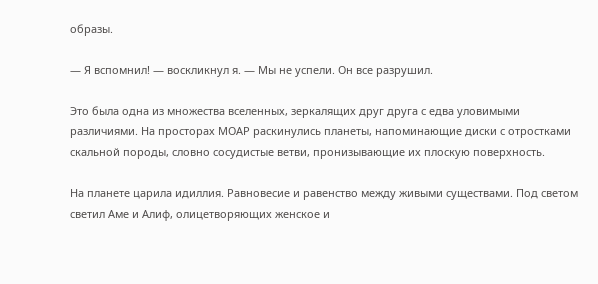образы.

— Я вспомнил! — воскликнул я. — Мы не успели. Он все разрушил.

Это была одна из множества вселенных, зеркалящих друг друга с едва уловимыми различиями. На просторах МОАР раскинулись планеты, напоминающие диски с отростками скальной породы, словно сосудистые ветви, пронизывающие их плоскую поверхность.

На планете царила идиллия. Равновесие и равенство между живыми существами. Под светом светил Аме и Алиф, олицетворяющих женское и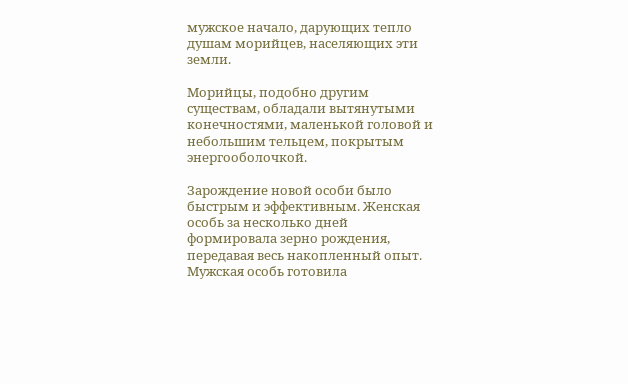мужское начало, дарующих тепло душам морийцев, населяющих эти земли.

Морийцы, подобно другим существам, обладали вытянутыми конечностями, маленькой головой и небольшим тельцем, покрытым энергооболочкой.

Зарождение новой особи было быстрым и эффективным. Женская особь за несколько дней формировала зерно рождения, передавая весь накопленный опыт. Мужская особь готовила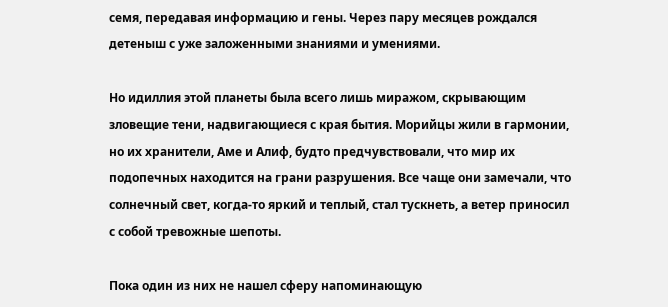семя, передавая информацию и гены. Через пару месяцев рождался детеныш с уже заложенными знаниями и умениями.

Но идиллия этой планеты была всего лишь миражом, скрывающим зловещие тени, надвигающиеся с края бытия. Морийцы жили в гармонии, но их хранители, Аме и Алиф, будто предчувствовали, что мир их подопечных находится на грани разрушения. Все чаще они замечали, что солнечный свет, когда-то яркий и теплый, стал тускнеть, а ветер приносил с собой тревожные шепоты.

Пока один из них не нашел сферу напоминающую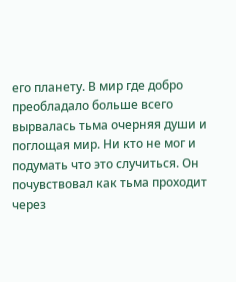его планету. В мир где добро преобладало больше всего вырвалась тьма очерняя души и поглощая мир. Ни кто не мог и подумать что это случиться. Он почувствовал как тьма проходит через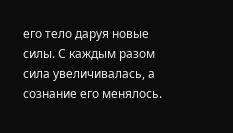его тело даруя новые силы. С каждым разом сила увеличивалась, а сознание его менялось.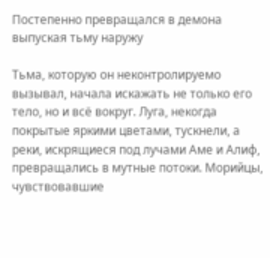Постепенно превращался в демона выпуская тьму наружу

Тьма, которую он неконтролируемо вызывал, начала искажать не только его тело, но и всё вокруг. Луга, некогда покрытые яркими цветами, тускнели, а реки, искрящиеся под лучами Аме и Алиф, превращались в мутные потоки. Морийцы, чувствовавшие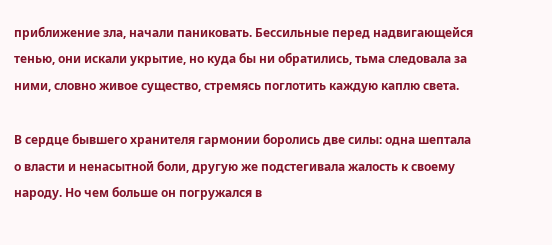приближение зла, начали паниковать. Бессильные перед надвигающейся тенью, они искали укрытие, но куда бы ни обратились, тьма следовала за ними, словно живое существо, стремясь поглотить каждую каплю света.

В сердце бывшего хранителя гармонии боролись две силы: одна шептала о власти и ненасытной боли, другую же подстегивала жалость к своему народу. Но чем больше он погружался в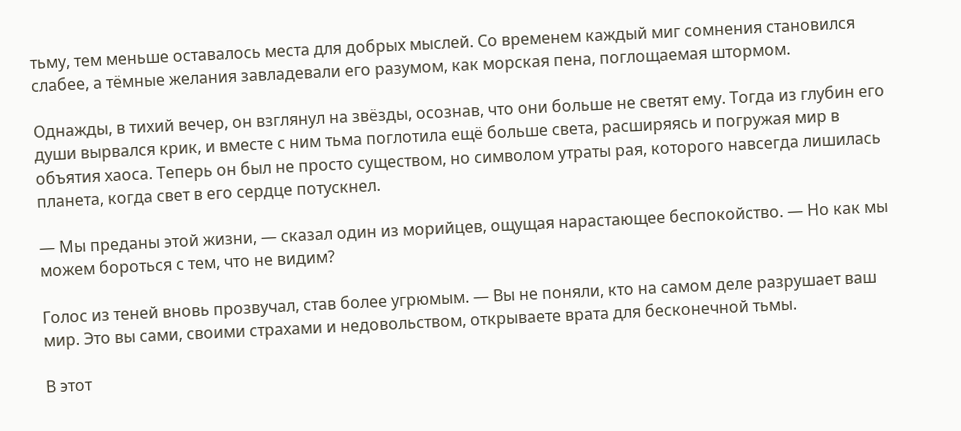тьму, тем меньше оставалось места для добрых мыслей. Со временем каждый миг сомнения становился слабее, а тёмные желания завладевали его разумом, как морская пена, поглощаемая штормом.

Однажды, в тихий вечер, он взглянул на звёзды, осознав, что они больше не светят ему. Тогда из глубин его души вырвался крик, и вместе с ним тьма поглотила ещё больше света, расширяясь и погружая мир в объятия хаоса. Теперь он был не просто существом, но символом утраты рая, которого навсегда лишилась планета, когда свет в его сердце потускнел.

— Мы преданы этой жизни, — сказал один из морийцев, ощущая нарастающее беспокойство. — Но как мы можем бороться с тем, что не видим?

Голос из теней вновь прозвучал, став более угрюмым. — Вы не поняли, кто на самом деле разрушает ваш мир. Это вы сами, своими страхами и недовольством, открываете врата для бесконечной тьмы.

В этот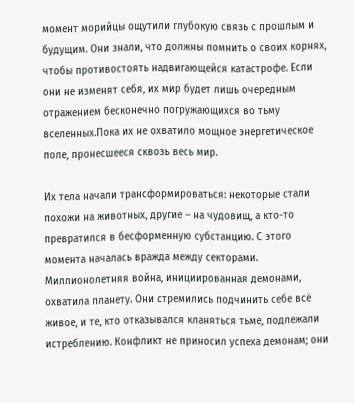момент морийцы ощутили глубокую связь с прошлым и будущим. Они знали, что должны помнить о своих корнях, чтобы противостоять надвигающейся катастрофе. Если они не изменят себя, их мир будет лишь очередным отражением бесконечно погружающихся во тьму вселенных.Пока их не охватило мощное энергетическое поле, пронесшееся сквозь весь мир.

Их тела начали трансформироваться: некоторые стали похожи на животных, другие – на чудовищ, а кто-то превратился в бесформенную субстанцию. С этого момента началась вражда между секторами. Миллионолетняя война, инициированная демонами, охватила планету. Они стремились подчинить себе всё живое, и те, кто отказывался кланяться тьме, подлежали истреблению. Конфликт не приносил успеха демонам; они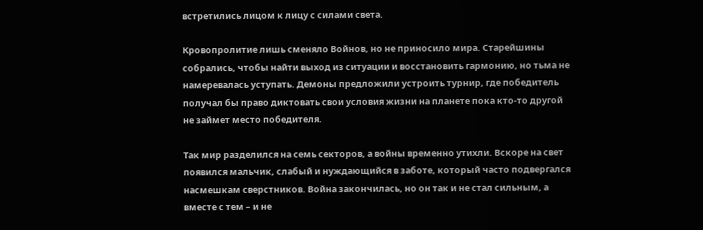встретились лицом к лицу с силами света.

Кровопролитие лишь сменяло Войнов, но не приносило мира. Старейшины собрались, чтобы найти выход из ситуации и восстановить гармонию, но тьма не намеревалась уступать. Демоны предложили устроить турнир, где победитель получал бы право диктовать свои условия жизни на планете пока кто-то другой не займет место победителя.

Так мир разделился на семь секторов, а войны временно утихли. Вскоре на свет появился мальчик, слабый и нуждающийся в заботе, который часто подвергался насмешкам сверстников. Война закончилась, но он так и не стал сильным, а вместе с тем – и не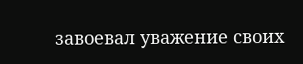завоевал уважение своих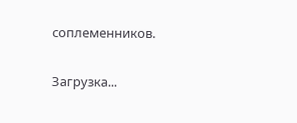соплеменников.

Загрузка...